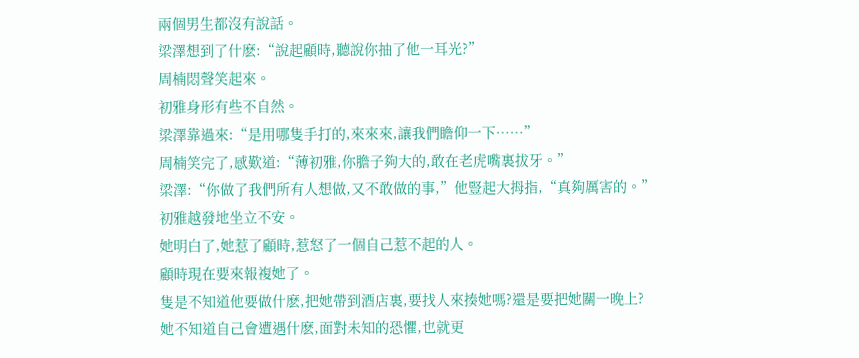兩個男生都沒有說話。
梁澤想到了什麽:“說起顧時,聽說你抽了他一耳光?”
周楠悶聲笑起來。
初雅身形有些不自然。
梁澤靠過來:“是用哪隻手打的,來來來,讓我們瞻仰一下……”
周楠笑完了,感歎道:“薄初雅,你膽子夠大的,敢在老虎嘴裏拔牙。”
梁澤:“你做了我們所有人想做,又不敢做的事,”他豎起大拇指,“真夠厲害的。”
初雅越發地坐立不安。
她明白了,她惹了顧時,惹怒了一個自己惹不起的人。
顧時現在要來報複她了。
隻是不知道他要做什麽,把她帶到酒店裏,要找人來揍她嗎?還是要把她關一晚上?
她不知道自己會遭遇什麽,面對未知的恐懼,也就更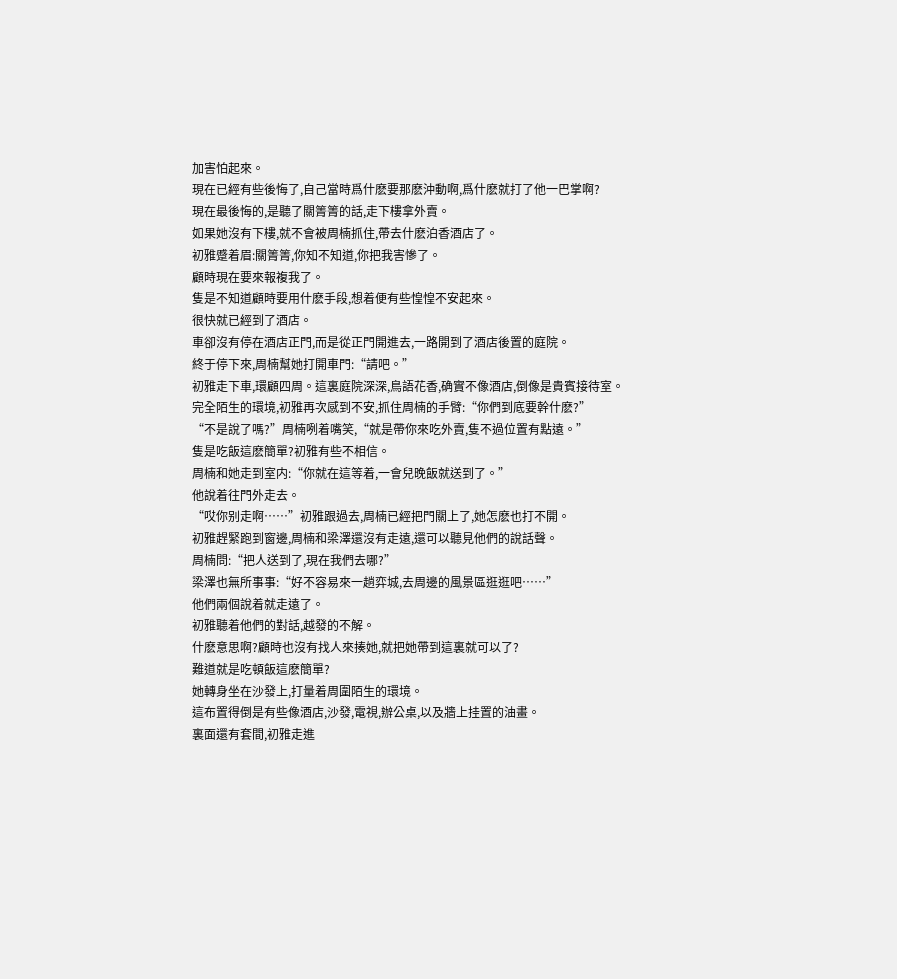加害怕起來。
現在已經有些後悔了,自己當時爲什麽要那麽沖動啊,爲什麽就打了他一巴掌啊?
現在最後悔的,是聽了關箐箐的話,走下樓拿外賣。
如果她沒有下樓,就不會被周楠抓住,帶去什麽泊香酒店了。
初雅蹙着眉:關箐箐,你知不知道,你把我害慘了。
顧時現在要來報複我了。
隻是不知道顧時要用什麽手段,想着便有些惶惶不安起來。
很快就已經到了酒店。
車卻沒有停在酒店正門,而是從正門開進去,一路開到了酒店後置的庭院。
終于停下來,周楠幫她打開車門:“請吧。”
初雅走下車,環顧四周。這裏庭院深深,鳥語花香,确實不像酒店,倒像是貴賓接待室。
完全陌生的環境,初雅再次感到不安,抓住周楠的手臂:“你們到底要幹什麽?”
“不是說了嗎?”周楠咧着嘴笑,“就是帶你來吃外賣,隻不過位置有點遠。”
隻是吃飯這麽簡單?初雅有些不相信。
周楠和她走到室内:“你就在這等着,一會兒晚飯就送到了。”
他說着往門外走去。
“哎你别走啊……”初雅跟過去,周楠已經把門關上了,她怎麽也打不開。
初雅趕緊跑到窗邊,周楠和梁澤還沒有走遠,還可以聽見他們的說話聲。
周楠問:“把人送到了,現在我們去哪?”
梁澤也無所事事:“好不容易來一趟弈城,去周邊的風景區逛逛吧……”
他們兩個說着就走遠了。
初雅聽着他們的對話,越發的不解。
什麽意思啊?顧時也沒有找人來揍她,就把她帶到這裏就可以了?
難道就是吃頓飯這麽簡單?
她轉身坐在沙發上,打量着周圍陌生的環境。
這布置得倒是有些像酒店,沙發,電視,辦公桌,以及牆上挂置的油畫。
裏面還有套間,初雅走進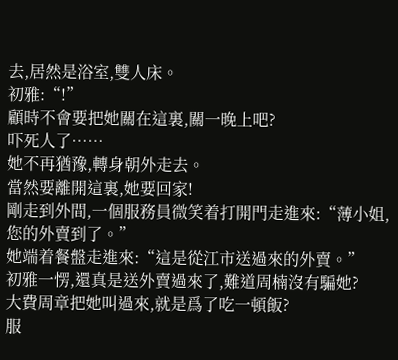去,居然是浴室,雙人床。
初雅:“!”
顧時不會要把她關在這裏,關一晚上吧?
吓死人了……
她不再猶豫,轉身朝外走去。
當然要離開這裏,她要回家!
剛走到外間,一個服務員微笑着打開門走進來:“薄小姐,您的外賣到了。”
她端着餐盤走進來:“這是從江市送過來的外賣。”
初雅一愣,還真是送外賣過來了,難道周楠沒有騙她?
大費周章把她叫過來,就是爲了吃一頓飯?
服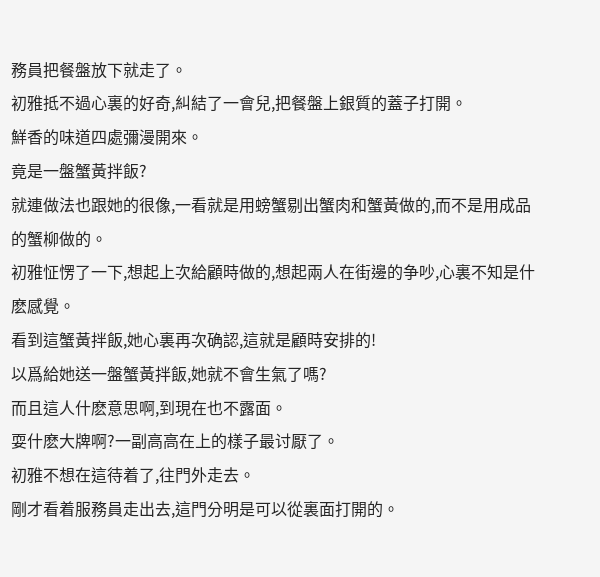務員把餐盤放下就走了。
初雅抵不過心裏的好奇,糾結了一會兒,把餐盤上銀質的蓋子打開。
鮮香的味道四處彌漫開來。
竟是一盤蟹黃拌飯?
就連做法也跟她的很像,一看就是用螃蟹剔出蟹肉和蟹黃做的,而不是用成品的蟹柳做的。
初雅怔愣了一下,想起上次給顧時做的,想起兩人在街邊的争吵,心裏不知是什麽感覺。
看到這蟹黃拌飯,她心裏再次确認,這就是顧時安排的!
以爲給她送一盤蟹黃拌飯,她就不會生氣了嗎?
而且這人什麽意思啊,到現在也不露面。
耍什麽大牌啊?一副高高在上的樣子最讨厭了。
初雅不想在這待着了,往門外走去。
剛才看着服務員走出去,這門分明是可以從裏面打開的。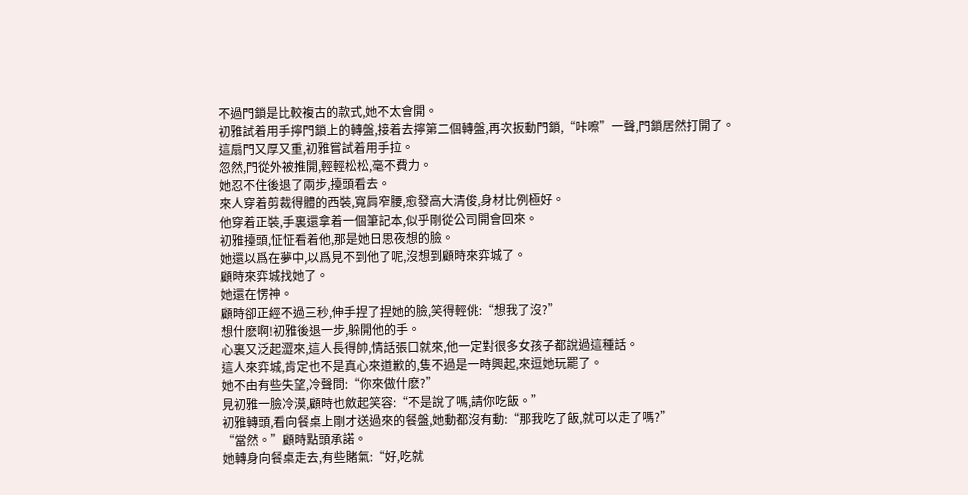不過門鎖是比較複古的款式,她不太會開。
初雅試着用手擰門鎖上的轉盤,接着去擰第二個轉盤,再次扳動門鎖,“咔嚓”一聲,門鎖居然打開了。
這扇門又厚又重,初雅嘗試着用手拉。
忽然,門從外被推開,輕輕松松,毫不費力。
她忍不住後退了兩步,擡頭看去。
來人穿着剪裁得體的西裝,寬肩窄腰,愈發高大清俊,身材比例極好。
他穿着正裝,手裏還拿着一個筆記本,似乎剛從公司開會回來。
初雅擡頭,怔怔看着他,那是她日思夜想的臉。
她還以爲在夢中,以爲見不到他了呢,沒想到顧時來弈城了。
顧時來弈城找她了。
她還在愣神。
顧時卻正經不過三秒,伸手捏了捏她的臉,笑得輕佻:“想我了沒?”
想什麽啊!初雅後退一步,躲開他的手。
心裏又泛起澀來,這人長得帥,情話張口就來,他一定對很多女孩子都說過這種話。
這人來弈城,肯定也不是真心來道歉的,隻不過是一時興起,來逗她玩罷了。
她不由有些失望,冷聲問:“你來做什麽?”
見初雅一臉冷漠,顧時也斂起笑容:“不是說了嗎,請你吃飯。”
初雅轉頭,看向餐桌上剛才送過來的餐盤,她動都沒有動:“那我吃了飯,就可以走了嗎?”
“當然。”顧時點頭承諾。
她轉身向餐桌走去,有些賭氣:“好,吃就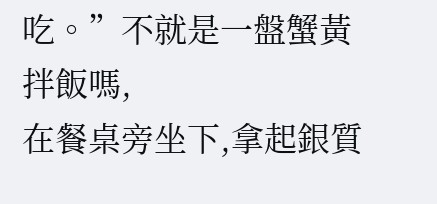吃。”不就是一盤蟹黃拌飯嗎,
在餐桌旁坐下,拿起銀質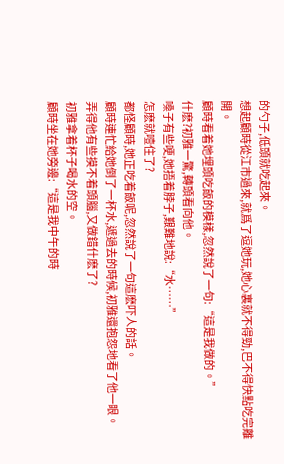的勺子,低頭就吃起來。
想起顧時從江市過來,就爲了逗她玩,她心裏就不得勁,巴不得快點吃完離開。
顧時看着她埋頭吃飯的模樣,忽然說了一句:“這是我做的。”
什麽?初雅一驚,轉頭看向他。
嗓子有些哽,她捂着脖子,艱難地說:“水……”
怎麽就噎住了?
都怪顧時,她正吃着飯呢,忽然說了一句這麽吓人的話。
顧時連忙給她倒了一杯水,遞過去的時候,初雅還抱怨地看了他一眼。
弄得他有些摸不着頭腦,又做錯什麽了?
初雅拿着杯子喝水的空。
顧時坐在她旁邊:“這是我中午的時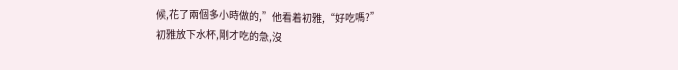候,花了兩個多小時做的,”他看着初雅,“好吃嗎?”
初雅放下水杯,剛才吃的急,沒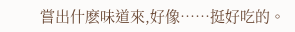嘗出什麽味道來,好像……挺好吃的。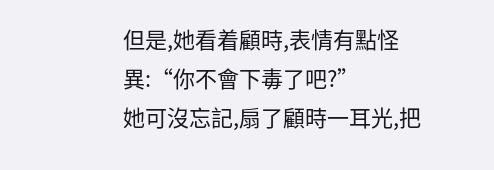但是,她看着顧時,表情有點怪異:“你不會下毒了吧?”
她可沒忘記,扇了顧時一耳光,把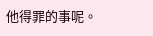他得罪的事呢。